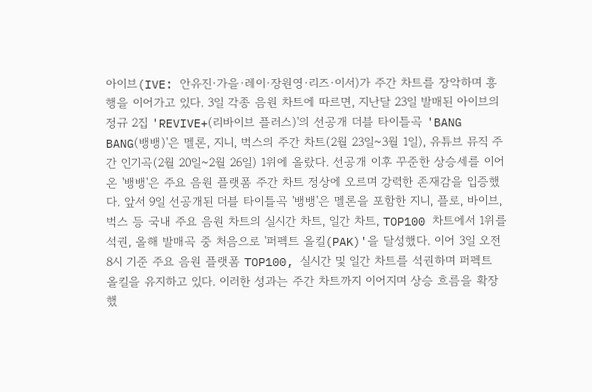아이브(IVE: 안유진·가을·레이·장원영·리즈·이서)가 주간 차트를 장악하며 흥행을 이어가고 있다. 3일 각종 음원 차트에 따르면, 지난달 23일 발매된 아이브의 정규 2집 'REVIVE+(리바이브 플러스)'의 선공개 더블 타이틀곡 'BANG BANG(뱅뱅)'은 멜론, 지니, 벅스의 주간 차트(2월 23일~3월 1일), 유튜브 뮤직 주간 인기곡(2월 20일~2월 26일) 1위에 올랐다. 선공개 이후 꾸준한 상승세를 이어온 '뱅뱅'은 주요 음원 플랫폼 주간 차트 정상에 오르며 강력한 존재감을 입증했다. 앞서 9일 선공개된 더블 타이틀곡 '뱅뱅'은 멜론을 포함한 지니, 플로, 바이브, 벅스 등 국내 주요 음원 차트의 실시간 차트, 일간 차트, TOP100 차트에서 1위를 석권, 올해 발매곡 중 처음으로 '퍼펙트 올킬(PAK)'을 달성했다. 이어 3일 오전 8시 기준 주요 음원 플랫폼 TOP100, 실시간 및 일간 차트를 석권하며 퍼펙트 올킬을 유지하고 있다. 이러한 성과는 주간 차트까지 이어지며 상승 흐름을 확장했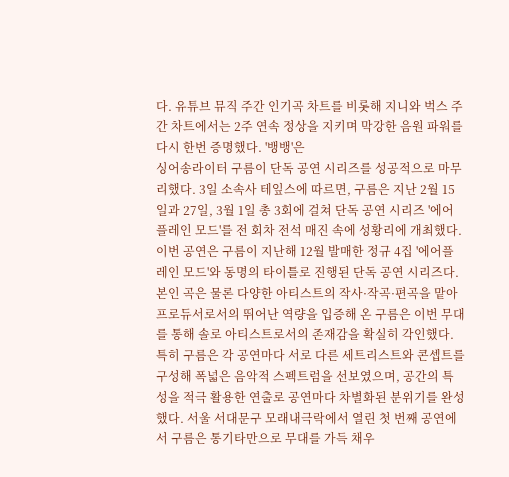다. 유튜브 뮤직 주간 인기곡 차트를 비롯해 지니와 벅스 주간 차트에서는 2주 연속 정상을 지키며 막강한 음원 파워를 다시 한번 증명했다. '뱅뱅'은
싱어송라이터 구름이 단독 공연 시리즈를 성공적으로 마무리했다. 3일 소속사 테잎스에 따르면, 구름은 지난 2월 15일과 27일, 3월 1일 총 3회에 걸쳐 단독 공연 시리즈 '에어플레인 모드'를 전 회차 전석 매진 속에 성황리에 개최했다. 이번 공연은 구름이 지난해 12월 발매한 정규 4집 '에어플레인 모드'와 동명의 타이틀로 진행된 단독 공연 시리즈다. 본인 곡은 물론 다양한 아티스트의 작사·작곡·편곡을 맡아 프로듀서로서의 뛰어난 역량을 입증해 온 구름은 이번 무대를 통해 솔로 아티스트로서의 존재감을 확실히 각인했다. 특히 구름은 각 공연마다 서로 다른 세트리스트와 콘셉트를 구성해 폭넓은 음악적 스펙트럼을 선보였으며, 공간의 특성을 적극 활용한 연출로 공연마다 차별화된 분위기를 완성했다. 서울 서대문구 모래내극락에서 열린 첫 번째 공연에서 구름은 통기타만으로 무대를 가득 채우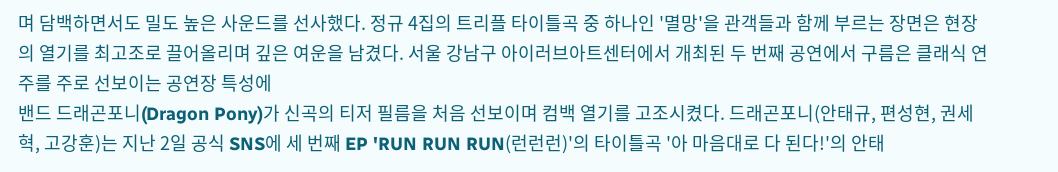며 담백하면서도 밀도 높은 사운드를 선사했다. 정규 4집의 트리플 타이틀곡 중 하나인 '멸망'을 관객들과 함께 부르는 장면은 현장의 열기를 최고조로 끌어올리며 깊은 여운을 남겼다. 서울 강남구 아이러브아트센터에서 개최된 두 번째 공연에서 구름은 클래식 연주를 주로 선보이는 공연장 특성에
밴드 드래곤포니(Dragon Pony)가 신곡의 티저 필름을 처음 선보이며 컴백 열기를 고조시켰다. 드래곤포니(안태규, 편성현, 권세혁, 고강훈)는 지난 2일 공식 SNS에 세 번째 EP 'RUN RUN RUN(런런런)'의 타이틀곡 '아 마음대로 다 된다!'의 안태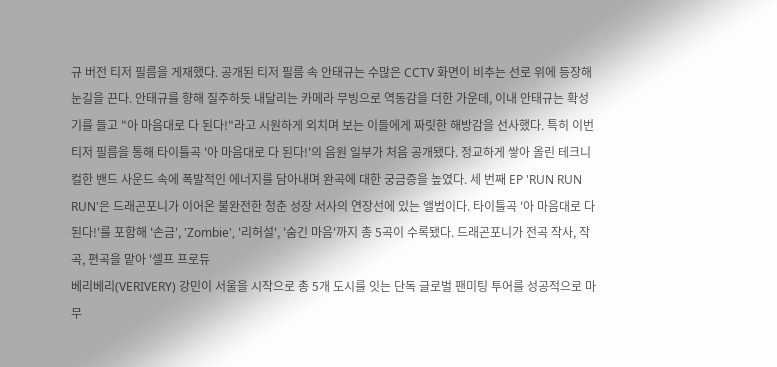규 버전 티저 필름을 게재했다. 공개된 티저 필름 속 안태규는 수많은 CCTV 화면이 비추는 선로 위에 등장해 눈길을 끈다. 안태규를 향해 질주하듯 내달리는 카메라 무빙으로 역동감을 더한 가운데, 이내 안태규는 확성기를 들고 "아 마음대로 다 된다!"라고 시원하게 외치며 보는 이들에게 짜릿한 해방감을 선사했다. 특히 이번 티저 필름을 통해 타이틀곡 '아 마음대로 다 된다!'의 음원 일부가 처음 공개됐다. 정교하게 쌓아 올린 테크니컬한 밴드 사운드 속에 폭발적인 에너지를 담아내며 완곡에 대한 궁금증을 높였다. 세 번째 EP 'RUN RUN RUN'은 드래곤포니가 이어온 불완전한 청춘 성장 서사의 연장선에 있는 앨범이다. 타이틀곡 '아 마음대로 다 된다!'를 포함해 '손금', 'Zombie', '리허설', '숨긴 마음'까지 총 5곡이 수록됐다. 드래곤포니가 전곡 작사, 작곡, 편곡을 맡아 '셀프 프로듀
베리베리(VERIVERY) 강민이 서울을 시작으로 총 5개 도시를 잇는 단독 글로벌 팬미팅 투어를 성공적으로 마무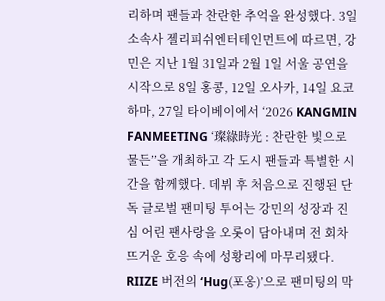리하며 팬들과 찬란한 추억을 완성했다. 3일 소속사 젤리피쉬엔터테인먼트에 따르면, 강민은 지난 1월 31일과 2월 1일 서울 공연을 시작으로 8일 홍콩, 12일 오사카, 14일 요코하마, 27일 타이베이에서 ‘2026 KANGMIN FANMEETING ‘璨綠時光 : 찬란한 빛으로 물든’’을 개최하고 각 도시 팬들과 특별한 시간을 함께했다. 데뷔 후 처음으로 진행된 단독 글로벌 팬미팅 투어는 강민의 성장과 진심 어린 팬사랑을 오롯이 담아내며 전 회차 뜨거운 호응 속에 성황리에 마무리됐다. RIIZE 버전의 ‘Hug(포옹)’으로 팬미팅의 막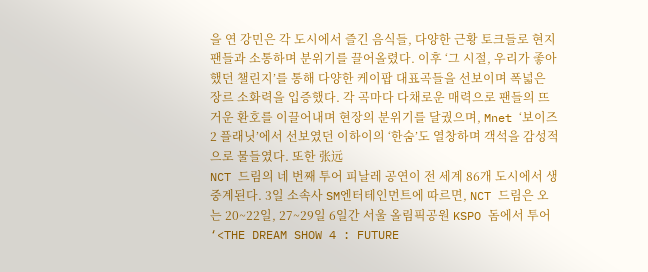을 연 강민은 각 도시에서 즐긴 음식들, 다양한 근황 토크들로 현지 팬들과 소통하며 분위기를 끌어올렸다. 이후 ‘그 시절, 우리가 좋아했던 챌린지’를 통해 다양한 케이팝 대표곡들을 선보이며 폭넓은 장르 소화력을 입증했다. 각 곡마다 다채로운 매력으로 팬들의 뜨거운 환호를 이끌어내며 현장의 분위기를 달궜으며, Mnet ‘보이즈 2 플래닛’에서 선보였던 이하이의 ‘한숨’도 열창하며 객석을 감성적으로 물들였다. 또한 张远
NCT 드림의 네 번째 투어 피날레 공연이 전 세계 86개 도시에서 생중계된다. 3일 소속사 SM엔터테인먼트에 따르면, NCT 드림은 오는 20~22일, 27~29일 6일간 서울 올림픽공원 KSPO 돔에서 투어 ‘<THE DREAM SHOW 4 : FUTURE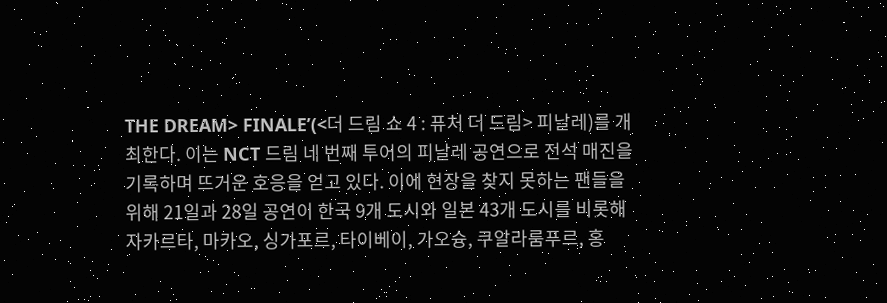THE DREAM> FINALE’(<더 드림 쇼 4 : 퓨처 더 드림> 피날레)를 개최한다. 이는 NCT 드림 네 번째 투어의 피날레 공연으로 전석 매진을 기록하며 뜨거운 호응을 얻고 있다. 이에 현장을 찾지 못하는 팬들을 위해 21일과 28일 공연이 한국 9개 도시와 일본 43개 도시를 비롯해 자카르타, 마카오, 싱가포르, 타이베이, 가오슝, 쿠알라룸푸르, 홍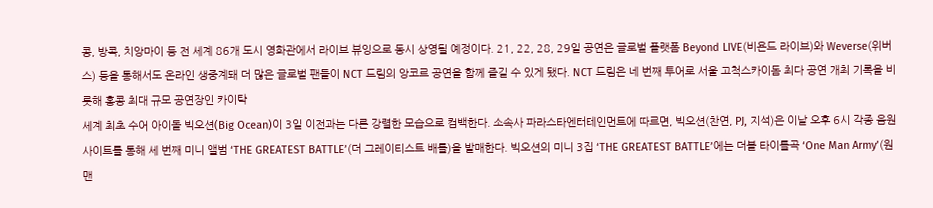콩, 방콕, 치앙마이 등 전 세계 86개 도시 영화관에서 라이브 뷰잉으로 동시 상영될 예정이다. 21, 22, 28, 29일 공연은 글로벌 플랫폼 Beyond LIVE(비욘드 라이브)와 Weverse(위버스) 등을 통해서도 온라인 생중계돼 더 많은 글로벌 팬들이 NCT 드림의 앙코르 공연을 함께 즐길 수 있게 됐다. NCT 드림은 네 번째 투어로 서울 고척스카이돔 최다 공연 개최 기록을 비롯해 홍콩 최대 규모 공연장인 카이탁
세계 최초 수어 아이돌 빅오션(Big Ocean)이 3일 이전과는 다른 강렬한 모습으로 컴백한다. 소속사 파라스타엔터테인먼트에 따르면, 빅오션(찬연, PJ, 지석)은 이날 오후 6시 각종 음원 사이트를 통해 세 번째 미니 앨범 ‘THE GREATEST BATTLE’(더 그레이티스트 배틀)을 발매한다. 빅오션의 미니 3집 ‘THE GREATEST BATTLE’에는 더블 타이틀곡 ‘One Man Army’(원 맨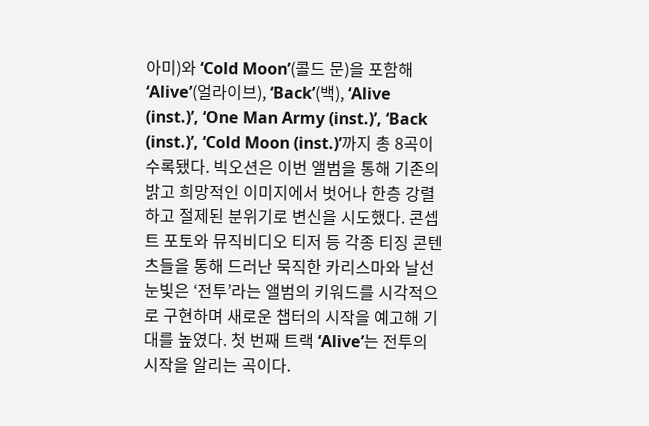아미)와 ‘Cold Moon’(콜드 문)을 포함해 ‘Alive’(얼라이브), ‘Back’(백), ‘Alive (inst.)’, ‘One Man Army (inst.)’, ‘Back (inst.)’, ‘Cold Moon (inst.)’까지 총 8곡이 수록됐다. 빅오션은 이번 앨범을 통해 기존의 밝고 희망적인 이미지에서 벗어나 한층 강렬하고 절제된 분위기로 변신을 시도했다. 콘셉트 포토와 뮤직비디오 티저 등 각종 티징 콘텐츠들을 통해 드러난 묵직한 카리스마와 날선 눈빛은 ‘전투’라는 앨범의 키워드를 시각적으로 구현하며 새로운 챕터의 시작을 예고해 기대를 높였다. 첫 번째 트랙 ‘Alive’는 전투의 시작을 알리는 곡이다.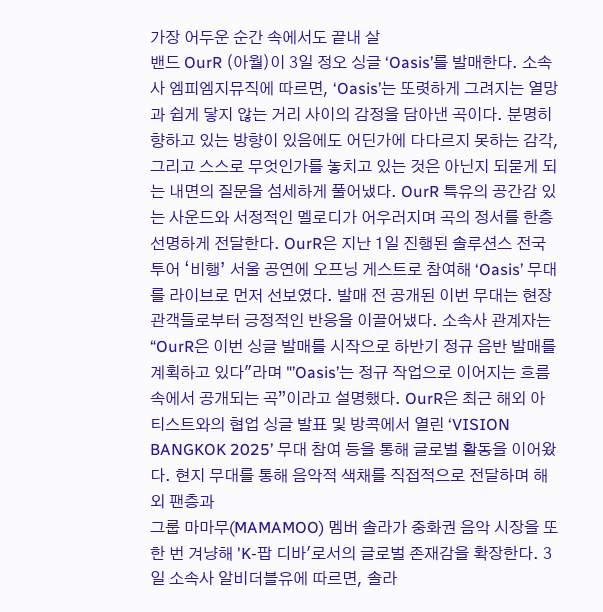가장 어두운 순간 속에서도 끝내 살
밴드 OurR (아월)이 3일 정오 싱글 ‘Oasis’를 발매한다. 소속사 엠피엠지뮤직에 따르면, ‘Oasis’는 또렷하게 그려지는 열망과 쉽게 닿지 않는 거리 사이의 감정을 담아낸 곡이다. 분명히 향하고 있는 방향이 있음에도 어딘가에 다다르지 못하는 감각, 그리고 스스로 무엇인가를 놓치고 있는 것은 아닌지 되묻게 되는 내면의 질문을 섬세하게 풀어냈다. OurR 특유의 공간감 있는 사운드와 서정적인 멜로디가 어우러지며 곡의 정서를 한층 선명하게 전달한다. OurR은 지난 1일 진행된 솔루션스 전국투어 ‘비행’ 서울 공연에 오프닝 게스트로 참여해 ‘Oasis’ 무대를 라이브로 먼저 선보였다. 발매 전 공개된 이번 무대는 현장 관객들로부터 긍정적인 반응을 이끌어냈다. 소속사 관계자는 “OurR은 이번 싱글 발매를 시작으로 하반기 정규 음반 발매를 계획하고 있다"라며 "’Oasis’는 정규 작업으로 이어지는 흐름 속에서 공개되는 곡”이라고 설명했다. OurR은 최근 해외 아티스트와의 협업 싱글 발표 및 방콕에서 열린 ‘VISION BANGKOK 2025’ 무대 참여 등을 통해 글로벌 활동을 이어왔다. 현지 무대를 통해 음악적 색채를 직접적으로 전달하며 해외 팬층과
그룹 마마무(MAMAMOO) 멤버 솔라가 중화권 음악 시장을 또 한 번 겨냥해 'K-팝 디바'로서의 글로벌 존재감을 확장한다. 3일 소속사 알비더블유에 따르면, 솔라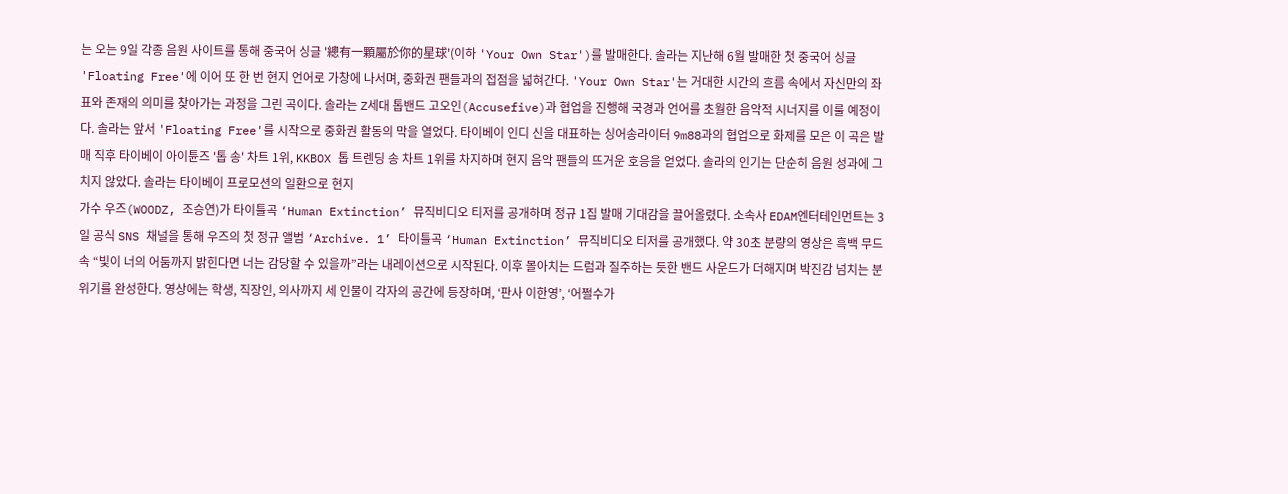는 오는 9일 각종 음원 사이트를 통해 중국어 싱글 '總有一顆屬於你的星球'(이하 'Your Own Star')를 발매한다. 솔라는 지난해 6월 발매한 첫 중국어 싱글 'Floating Free'에 이어 또 한 번 현지 언어로 가창에 나서며, 중화권 팬들과의 접점을 넓혀간다. 'Your Own Star'는 거대한 시간의 흐름 속에서 자신만의 좌표와 존재의 의미를 찾아가는 과정을 그린 곡이다. 솔라는 Z세대 톱밴드 고오인(Accusefive)과 협업을 진행해 국경과 언어를 초월한 음악적 시너지를 이룰 예정이다. 솔라는 앞서 'Floating Free'를 시작으로 중화권 활동의 막을 열었다. 타이베이 인디 신을 대표하는 싱어송라이터 9m88과의 협업으로 화제를 모은 이 곡은 발매 직후 타이베이 아이튠즈 '톱 송' 차트 1위, KKBOX 톱 트렌딩 송 차트 1위를 차지하며 현지 음악 팬들의 뜨거운 호응을 얻었다. 솔라의 인기는 단순히 음원 성과에 그치지 않았다. 솔라는 타이베이 프로모션의 일환으로 현지
가수 우즈(WOODZ, 조승연)가 타이틀곡 ‘Human Extinction’ 뮤직비디오 티저를 공개하며 정규 1집 발매 기대감을 끌어올렸다. 소속사 EDAM엔터테인먼트는 3일 공식 SNS 채널을 통해 우즈의 첫 정규 앨범 ‘Archive. 1’ 타이틀곡 ‘Human Extinction’ 뮤직비디오 티저를 공개했다. 약 30초 분량의 영상은 흑백 무드 속 “빛이 너의 어둠까지 밝힌다면 너는 감당할 수 있을까”라는 내레이션으로 시작된다. 이후 몰아치는 드럼과 질주하는 듯한 밴드 사운드가 더해지며 박진감 넘치는 분위기를 완성한다. 영상에는 학생, 직장인, 의사까지 세 인물이 각자의 공간에 등장하며, ‘판사 이한영’, ‘어쩔수가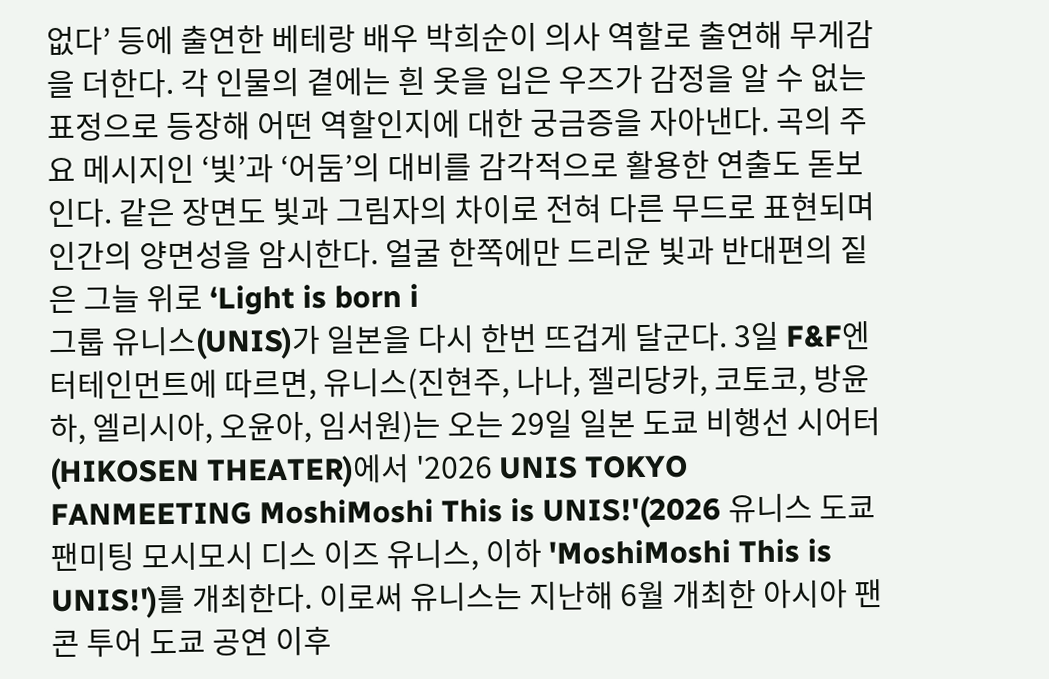없다’ 등에 출연한 베테랑 배우 박희순이 의사 역할로 출연해 무게감을 더한다. 각 인물의 곁에는 흰 옷을 입은 우즈가 감정을 알 수 없는 표정으로 등장해 어떤 역할인지에 대한 궁금증을 자아낸다. 곡의 주요 메시지인 ‘빛’과 ‘어둠’의 대비를 감각적으로 활용한 연출도 돋보인다. 같은 장면도 빛과 그림자의 차이로 전혀 다른 무드로 표현되며 인간의 양면성을 암시한다. 얼굴 한쪽에만 드리운 빛과 반대편의 짙은 그늘 위로 ‘Light is born i
그룹 유니스(UNIS)가 일본을 다시 한번 뜨겁게 달군다. 3일 F&F엔터테인먼트에 따르면, 유니스(진현주, 나나, 젤리당카, 코토코, 방윤하, 엘리시아, 오윤아, 임서원)는 오는 29일 일본 도쿄 비행선 시어터(HIKOSEN THEATER)에서 '2026 UNIS TOKYO FANMEETING MoshiMoshi This is UNIS!'(2026 유니스 도쿄 팬미팅 모시모시 디스 이즈 유니스, 이하 'MoshiMoshi This is UNIS!')를 개최한다. 이로써 유니스는 지난해 6월 개최한 아시아 팬콘 투어 도쿄 공연 이후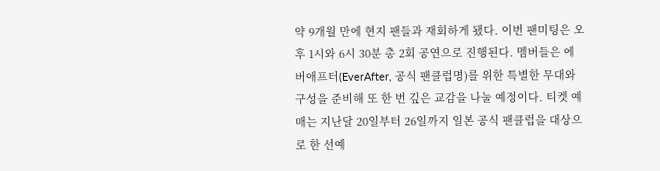약 9개월 만에 현지 팬들과 재회하게 됐다. 이번 팬미팅은 오후 1시와 6시 30분 총 2회 공연으로 진행된다. 멤버들은 에버애프터(EverAfter, 공식 팬클럽명)를 위한 특별한 무대와 구성을 준비해 또 한 번 깊은 교감을 나눌 예정이다. 티켓 예매는 지난달 20일부터 26일까지 일본 공식 팬클럽을 대상으로 한 선예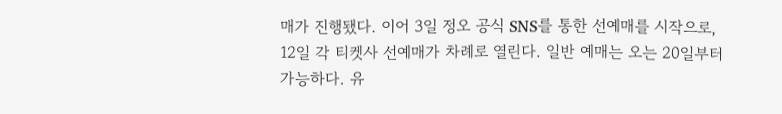매가 진행됐다. 이어 3일 정오 공식 SNS를 통한 선예매를 시작으로, 12일 각 티켓사 선예매가 차례로 열린다. 일반 예매는 오는 20일부터 가능하다. 유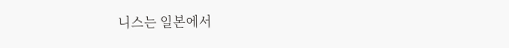니스는 일본에서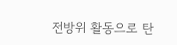전방위 활동으로 탄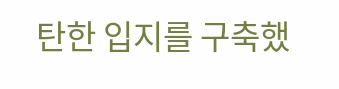탄한 입지를 구축했